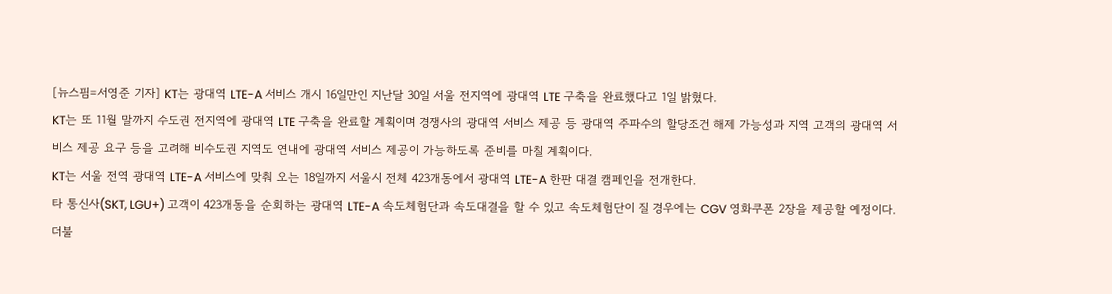[뉴스핌=서영준 기자] KT는 광대역 LTE-A 서비스 개시 16일만인 지난달 30일 서울 전지역에 광대역 LTE 구축을 완료했다고 1일 밝혔다.
KT는 또 11월 말까지 수도권 전지역에 광대역 LTE 구축을 완료할 계획이며 경쟁사의 광대역 서비스 제공 등 광대역 주파수의 할당조건 해제 가능성과 지역 고객의 광대역 서비스 제공 요구 등을 고려해 비수도권 지역도 연내에 광대역 서비스 제공이 가능하도록 준비를 마칠 계획이다.
KT는 서울 전역 광대역 LTE-A 서비스에 맞춰 오는 18일까지 서울시 전체 423개동에서 광대역 LTE-A 한판 대결 캠페인을 전개한다.
타 통신사(SKT, LGU+) 고객이 423개동을 순회하는 광대역 LTE-A 속도체험단과 속도대결을 할 수 있고 속도체험단이 질 경우에는 CGV 영화쿠폰 2장을 제공할 예정이다.
더불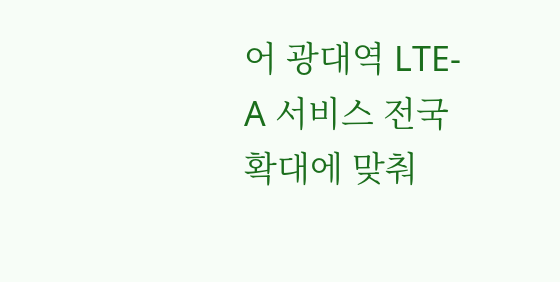어 광대역 LTE-A 서비스 전국 확대에 맞춰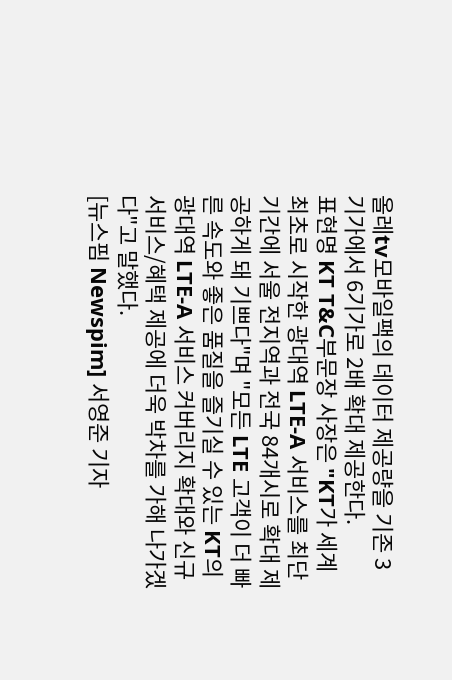올레tv모바일팩의 데이터 제공량을 기존 3기가에서 6기가로 2배 확대 제공한다.
표현명 KT T&C부문장 사장은 "KT가 세계 최초로 시작한 광대역 LTE-A 서비스를 최단기간에 서울 전지역과 전국 84개시로 확대 제공하게 돼 기쁘다"며 "모든 LTE 고객이 더 빠른 속도와 좋은 품질을 즐기실 수 있는 KT의 광대역 LTE-A 서비스 커버리지 확대와 신규 서비스/혜택 제공에 더욱 박차를 가해 나가겠다"고 말했다.
[뉴스핌 Newspim] 서영준 기자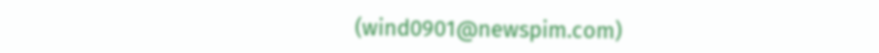(wind0901@newspim.com)